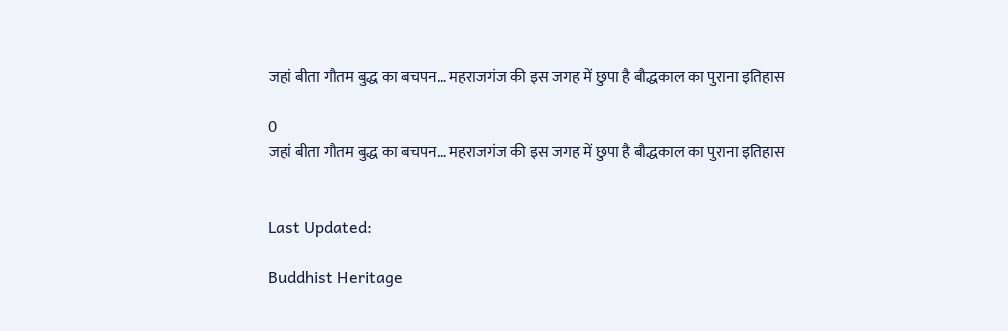जहां बीता गौतम बुद्ध का बचपन… महराजगंज की इस जगह में छुपा है बौद्धकाल का पुराना इतिहास

0
जहां बीता गौतम बुद्ध का बचपन… महराजगंज की इस जगह में छुपा है बौद्धकाल का पुराना इतिहास


Last Updated:

Buddhist Heritage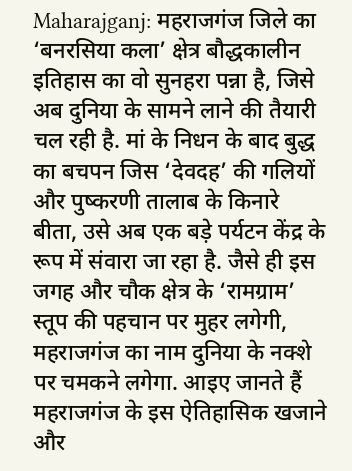Maharajganj: महराजगंज जिले का ‘बनरसिया कला’ क्षेत्र बौद्धकालीन इतिहास का वो सुनहरा पन्ना है, जिसे अब दुनिया के सामने लाने की तैयारी चल रही है. मां के निधन के बाद बुद्ध का बचपन जिस ‘देवदह’ की गलियों और पुष्करणी तालाब के किनारे बीता, उसे अब एक बड़े पर्यटन केंद्र के रूप में संवारा जा रहा है. जैसे ही इस जगह और चौक क्षेत्र के ‘रामग्राम’ स्तूप की पहचान पर मुहर लगेगी, महराजगंज का नाम दुनिया के नक्शे पर चमकने लगेगा. आइए जानते हैं महराजगंज के इस ऐतिहासिक खजाने और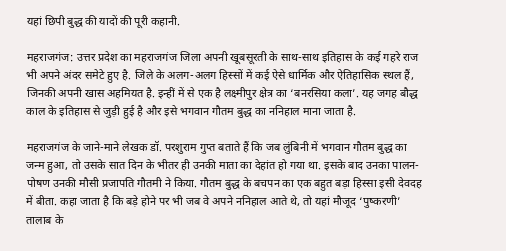यहां छिपी बुद्ध की यादों की पूरी कहानी.

महराजगंज: उत्तर प्रदेश का महराजगंज जिला अपनी खूबसूरती के साथ-साथ इतिहास के कई गहरे राज भी अपने अंदर समेटे हुए है. जिले के अलग-अलग हिस्सों में कई ऐसे धार्मिक और ऐतिहासिक स्थल हैं, जिनकी अपनी खास अहमियत है. इन्हीं में से एक है लक्ष्मीपुर क्षेत्र का ‘बनरसिया कला’. यह जगह बौद्ध काल के इतिहास से जुड़ी हुई है और इसे भगवान गौतम बुद्ध का ननिहाल माना जाता है.

महराजगंज के जाने-माने लेखक डॉ. परशुराम गुप्त बताते हैं कि जब लुंबिनी में भगवान गौतम बुद्ध का जन्म हुआ, तो उसके सात दिन के भीतर ही उनकी माता का देहांत हो गया था. इसके बाद उनका पालन-पोषण उनकी मौसी प्रजापति गौतमी ने किया. गौतम बुद्ध के बचपन का एक बहुत बड़ा हिस्सा इसी देवदह में बीता. कहा जाता है कि बड़े होने पर भी जब वे अपने ननिहाल आते थे, तो यहां मौजूद ‘पुष्करणी’ तालाब के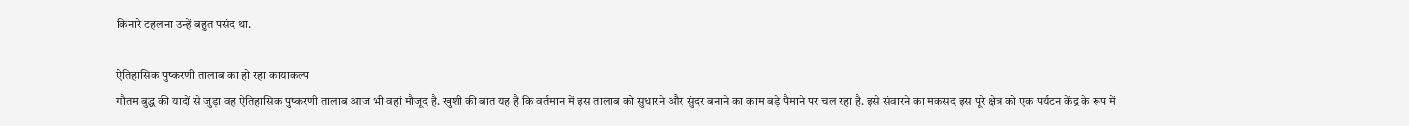किनारे टहलना उन्हें बहुत पसंद था.

ऐतिहासिक पुष्करणी तालाब का हो रहा कायाकल्प
गौतम बुद्ध की यादों से जुड़ा वह ऐतिहासिक पुष्करणी तालाब आज भी वहां मौजूद है. खुशी की बात यह है कि वर्तमान में इस तालाब को सुधारने और सुंदर बनाने का काम बड़े पैमाने पर चल रहा है. इसे संवारने का मकसद इस पूरे क्षेत्र को एक पर्यटन केंद्र के रूप में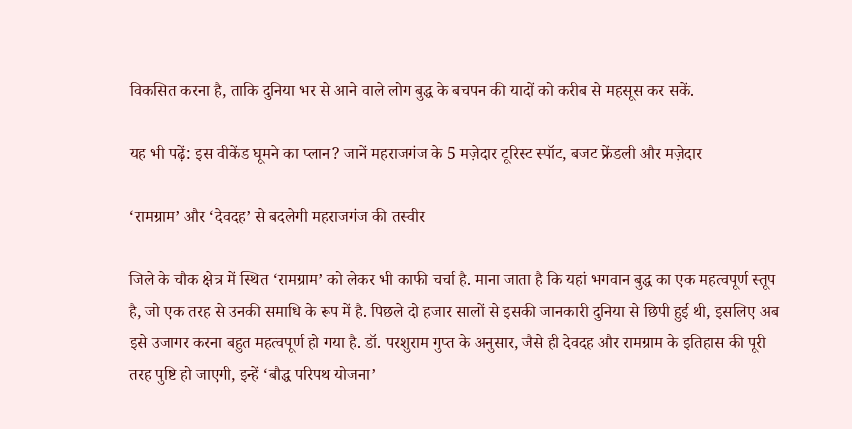विकसित करना है, ताकि दुनिया भर से आने वाले लोग बुद्ध के बचपन की यादों को करीब से महसूस कर सकें.

यह भी पढ़ें: इस वीकेंड घूमने का प्लान? जानें महराजगंज के 5 मज़ेदार टूरिस्ट स्पॉट, बजट फ्रेंडली और मज़ेदार

‘रामग्राम’ और ‘देवदह’ से बदलेगी महराजगंज की तस्वीर

जिले के चौक क्षेत्र में स्थित ‘रामग्राम’ को लेकर भी काफी चर्चा है. माना जाता है कि यहां भगवान बुद्ध का एक महत्वपूर्ण स्तूप है, जो एक तरह से उनकी समाधि के रूप में है. पिछले दो हजार सालों से इसकी जानकारी दुनिया से छिपी हुई थी, इसलिए अब इसे उजागर करना बहुत महत्वपूर्ण हो गया है. डॉ. परशुराम गुप्त के अनुसार, जैसे ही देवदह और रामग्राम के इतिहास की पूरी तरह पुष्टि हो जाएगी, इन्हें ‘बौद्ध परिपथ योजना’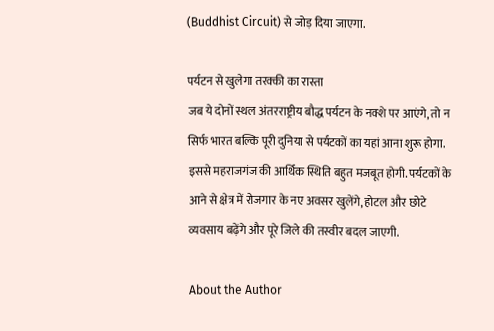(Buddhist Circuit) से जोड़ दिया जाएगा.

पर्यटन से खुलेगा तरक्की का रास्ता
जब ये दोनों स्थल अंतरराष्ट्रीय बौद्ध पर्यटन के नक्शे पर आएंगे, तो न सिर्फ भारत बल्कि पूरी दुनिया से पर्यटकों का यहां आना शुरू होगा. इससे महराजगंज की आर्थिक स्थिति बहुत मजबूत होगी. पर्यटकों के आने से क्षेत्र में रोजगार के नए अवसर खुलेंगे, होटल और छोटे व्यवसाय बढ़ेंगे और पूरे जिले की तस्वीर बदल जाएगी.

About the Author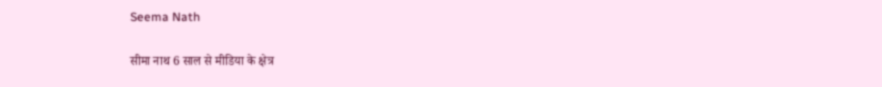Seema Nath

सीमा नाथ 6 साल से मीडिया के क्षेत्र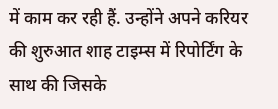में काम कर रही हैं. उन्होंने अपने करियर की शुरुआत शाह टाइम्स में रिपोर्टिंग के साथ की जिसके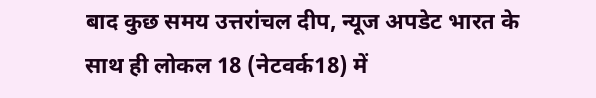बाद कुछ समय उत्तरांचल दीप, न्यूज अपडेट भारत के साथ ही लोकल 18 (नेटवर्क18) में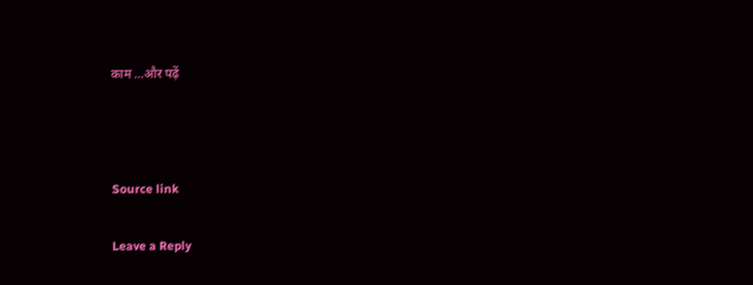काम …और पढ़ें



Source link

Leave a Reply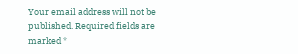Your email address will not be published. Required fields are marked *